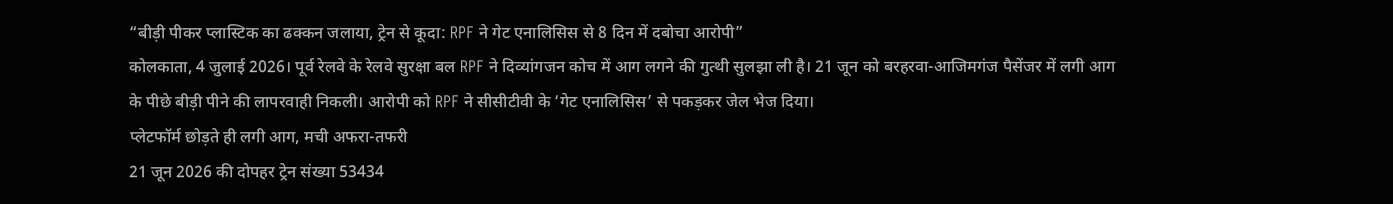“बीड़ी पीकर प्लास्टिक का ढक्कन जलाया, ट्रेन से कूदा: RPF ने गेट एनालिसिस से 8 दिन में दबोचा आरोपी”
कोलकाता, 4 जुलाई 2026। पूर्व रेलवे के रेलवे सुरक्षा बल RPF ने दिव्यांगजन कोच में आग लगने की गुत्थी सुलझा ली है। 21 जून को बरहरवा-आजिमगंज पैसेंजर में लगी आग के पीछे बीड़ी पीने की लापरवाही निकली। आरोपी को RPF ने सीसीटीवी के ‘गेट एनालिसिस’ से पकड़कर जेल भेज दिया।
प्लेटफॉर्म छोड़ते ही लगी आग, मची अफरा-तफरी
21 जून 2026 की दोपहर ट्रेन संख्या 53434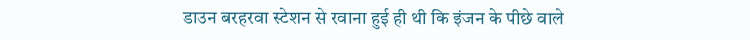डाउन बरहरवा स्टेशन से रवाना हुई ही थी कि इंजन के पीछे वाले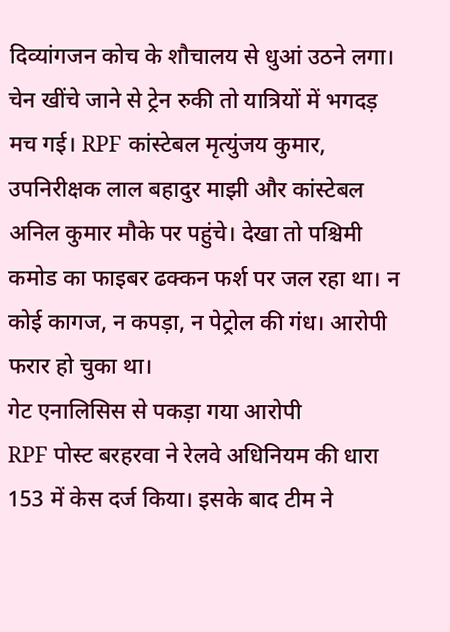दिव्यांगजन कोच के शौचालय से धुआं उठने लगा। चेन खींचे जाने से ट्रेन रुकी तो यात्रियों में भगदड़ मच गई। RPF कांस्टेबल मृत्युंजय कुमार, उपनिरीक्षक लाल बहादुर माझी और कांस्टेबल अनिल कुमार मौके पर पहुंचे। देखा तो पश्चिमी कमोड का फाइबर ढक्कन फर्श पर जल रहा था। न कोई कागज, न कपड़ा, न पेट्रोल की गंध। आरोपी फरार हो चुका था।
गेट एनालिसिस से पकड़ा गया आरोपी
RPF पोस्ट बरहरवा ने रेलवे अधिनियम की धारा 153 में केस दर्ज किया। इसके बाद टीम ने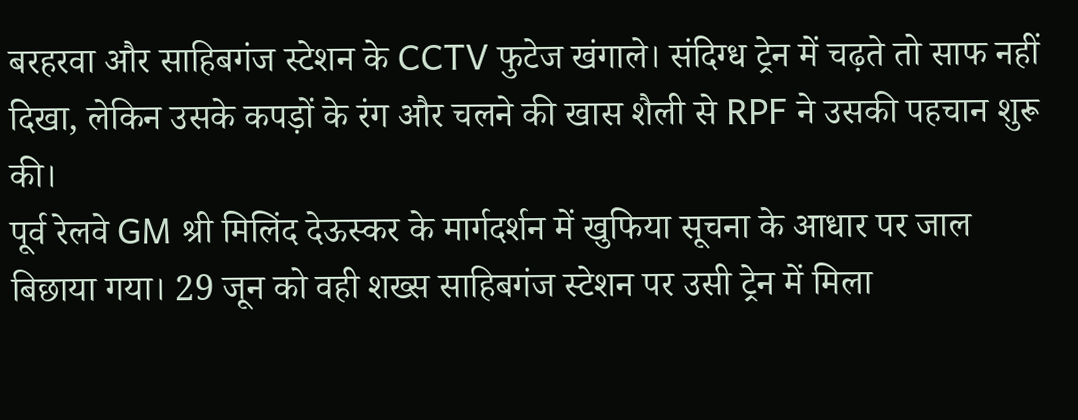बरहरवा और साहिबगंज स्टेशन के CCTV फुटेज खंगाले। संदिग्ध ट्रेन में चढ़ते तो साफ नहीं दिखा, लेकिन उसके कपड़ों के रंग और चलने की खास शैली से RPF ने उसकी पहचान शुरू की।
पूर्व रेलवे GM श्री मिलिंद देऊस्कर के मार्गदर्शन में खुफिया सूचना के आधार पर जाल बिछाया गया। 29 जून को वही शख्स साहिबगंज स्टेशन पर उसी ट्रेन में मिला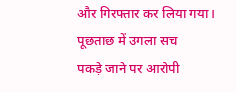और गिरफ्तार कर लिया गया।
पूछताछ में उगला सच
पकड़े जाने पर आरोपी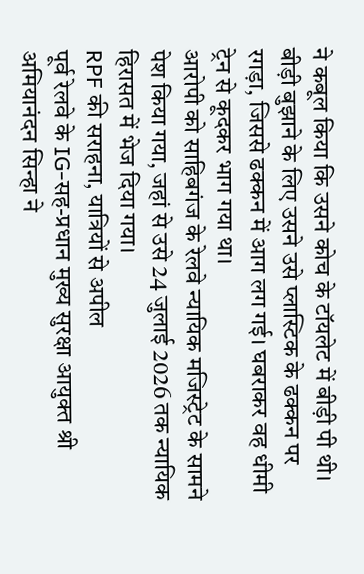ने कबूल किया कि उसने कोच के टॉयलेट में बीड़ी पी थी। बीड़ी बुझाने के लिए उसने उसे प्लास्टिक के ढक्कन पर रगड़ा, जिससे ढक्कन में आग लग गई। घबराकर वह धीमी ट्रेन से कूदकर भाग गया था।
आरोपी को साहिबगंज के रेलवे न्यायिक मजिस्ट्रेट के सामने पेश किया गया, जहां से उसे 24 जुलाई 2026 तक न्यायिक हिरासत में भेज दिया गया।
RPF की सराहना, यात्रियों से अपील
पूर्व रेलवे के IG-सह-प्रधान मुख्य सुरक्षा आयुक्त श्री अमियानंदन सिन्हा ने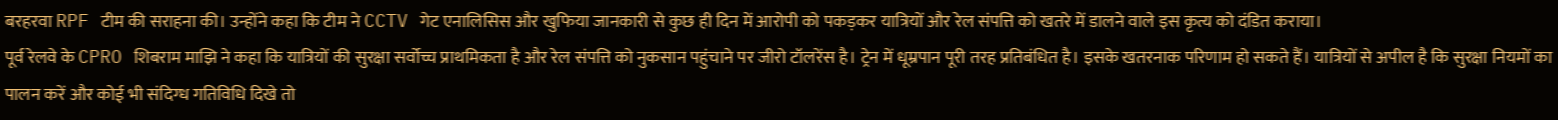बरहरवा RPF टीम की सराहना की। उन्होंने कहा कि टीम ने CCTV गेट एनालिसिस और खुफिया जानकारी से कुछ ही दिन में आरोपी को पकड़कर यात्रियों और रेल संपत्ति को खतरे में डालने वाले इस कृत्य को दंडित कराया।
पूर्व रेलवे के CPRO शिबराम माझि ने कहा कि यात्रियों की सुरक्षा सर्वोच्च प्राथमिकता है और रेल संपत्ति को नुकसान पहुंचाने पर जीरो टॉलरेंस है। ट्रेन में धूम्रपान पूरी तरह प्रतिबंधित है। इसके खतरनाक परिणाम हो सकते हैं। यात्रियों से अपील है कि सुरक्षा नियमों का पालन करें और कोई भी संदिग्ध गतिविधि दिखे तो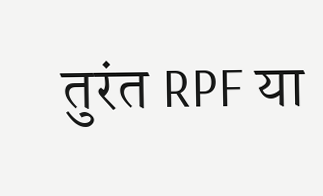तुरंत RPF या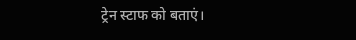ट्रेन स्टाफ को बताएं।